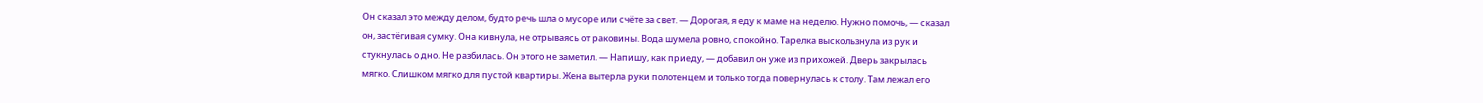Он сказал это между делом, будто речь шла о мусоре или счёте за свет. — Дорогая, я еду к маме на неделю. Нужно помочь, — сказал он, застёгивая сумку. Она кивнула, не отрываясь от раковины. Вода шумела ровно, спокойно. Тарелка выскользнула из рук и стукнулась о дно. Не разбилась. Он этого не заметил. — Напишу, как приеду, — добавил он уже из прихожей. Дверь закрылась мягко. Слишком мягко для пустой квартиры. Жена вытерла руки полотенцем и только тогда повернулась к столу. Там лежал его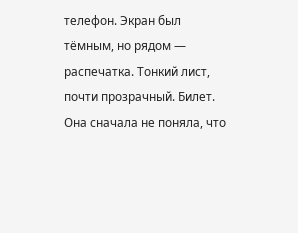телефон. Экран был тёмным, но рядом — распечатка. Тонкий лист, почти прозрачный. Билет. Она сначала не поняла, что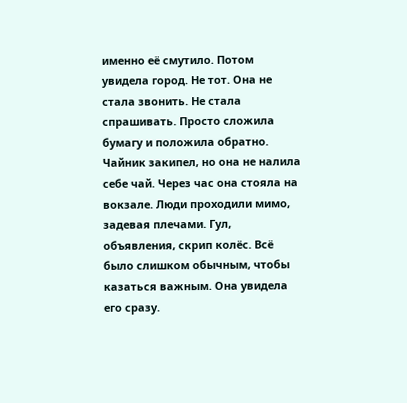именно её смутило. Потом увидела город. Не тот. Она не стала звонить. Не стала спрашивать. Просто сложила бумагу и положила обратно. Чайник закипел, но она не налила себе чай. Через час она стояла на вокзале. Люди проходили мимо, задевая плечами. Гул, объявления, скрип колёс. Всё было слишком обычным, чтобы казаться важным. Она увидела его сразу.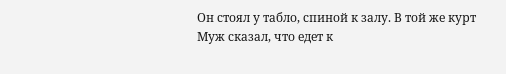Он стоял у табло, спиной к залу. В той же курт
Муж сказал, что едет к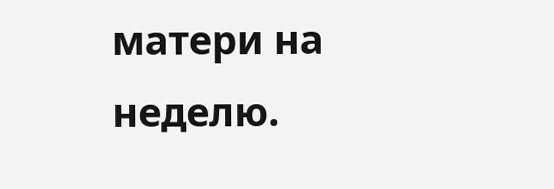матери на неделю.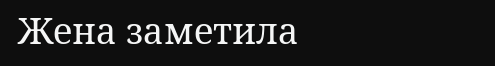Жена заметила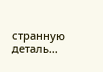странную деталь...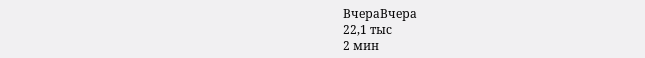ВчераВчера
22,1 тыс
2 мин